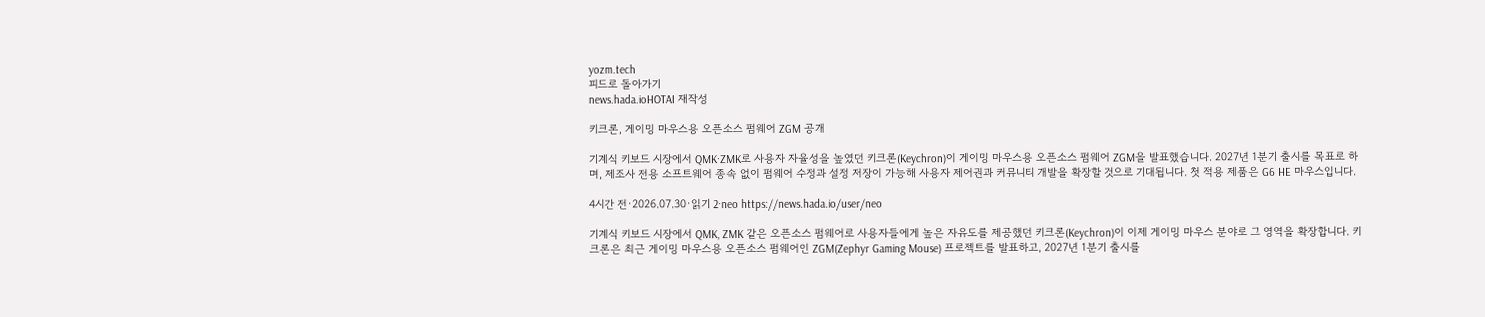yozm.tech
피드로 돌아가기
news.hada.ioHOTAI 재작성

키크론, 게이밍 마우스용 오픈소스 펌웨어 ZGM 공개

기계식 키보드 시장에서 QMK·ZMK로 사용자 자율성을 높였던 키크론(Keychron)이 게이밍 마우스용 오픈소스 펌웨어 ZGM을 발표했습니다. 2027년 1분기 출시를 목표로 하며, 제조사 전용 소프트웨어 종속 없이 펌웨어 수정과 설정 저장이 가능해 사용자 제어권과 커뮤니티 개발을 확장할 것으로 기대됩니다. 첫 적용 제품은 G6 HE 마우스입니다.

4시간 전·2026.07.30·읽기 2·neo https://news.hada.io/user/neo

기계식 키보드 시장에서 QMK, ZMK 같은 오픈소스 펌웨어로 사용자들에게 높은 자유도를 제공했던 키크론(Keychron)이 이제 게이밍 마우스 분야로 그 영역을 확장합니다. 키크론은 최근 게이밍 마우스용 오픈소스 펌웨어인 ZGM(Zephyr Gaming Mouse) 프로젝트를 발표하고, 2027년 1분기 출시를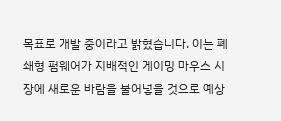목표로 개발 중이라고 밝혔습니다. 이는 폐쇄형 펌웨어가 지배적인 게이밍 마우스 시장에 새로운 바람을 불어넣을 것으로 예상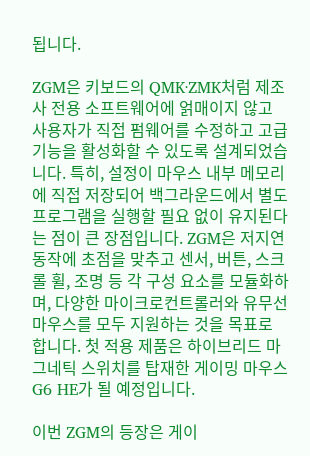됩니다.

ZGM은 키보드의 QMK·ZMK처럼 제조사 전용 소프트웨어에 얽매이지 않고 사용자가 직접 펌웨어를 수정하고 고급 기능을 활성화할 수 있도록 설계되었습니다. 특히, 설정이 마우스 내부 메모리에 직접 저장되어 백그라운드에서 별도 프로그램을 실행할 필요 없이 유지된다는 점이 큰 장점입니다. ZGM은 저지연 동작에 초점을 맞추고 센서, 버튼, 스크롤 휠, 조명 등 각 구성 요소를 모듈화하며, 다양한 마이크로컨트롤러와 유무선 마우스를 모두 지원하는 것을 목표로 합니다. 첫 적용 제품은 하이브리드 마그네틱 스위치를 탑재한 게이밍 마우스 G6 HE가 될 예정입니다.

이번 ZGM의 등장은 게이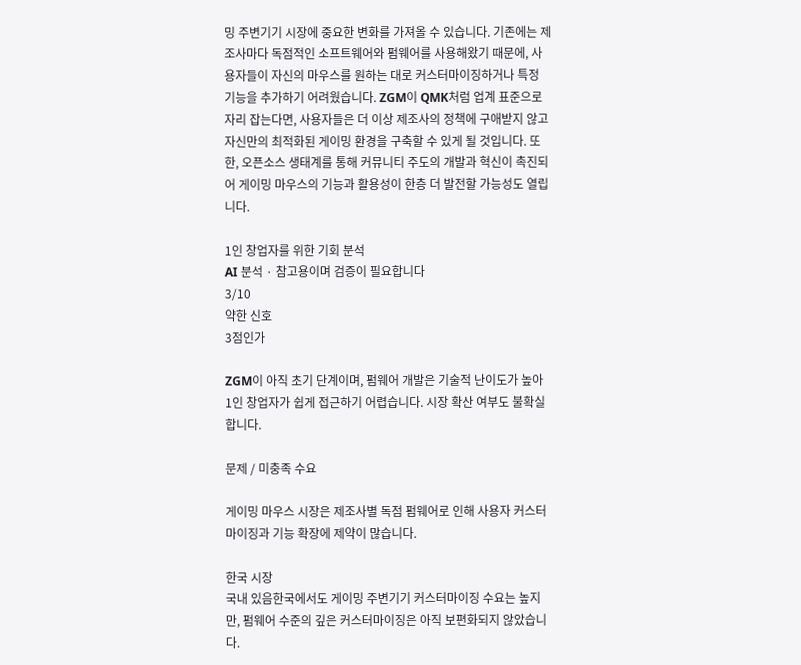밍 주변기기 시장에 중요한 변화를 가져올 수 있습니다. 기존에는 제조사마다 독점적인 소프트웨어와 펌웨어를 사용해왔기 때문에, 사용자들이 자신의 마우스를 원하는 대로 커스터마이징하거나 특정 기능을 추가하기 어려웠습니다. ZGM이 QMK처럼 업계 표준으로 자리 잡는다면, 사용자들은 더 이상 제조사의 정책에 구애받지 않고 자신만의 최적화된 게이밍 환경을 구축할 수 있게 될 것입니다. 또한, 오픈소스 생태계를 통해 커뮤니티 주도의 개발과 혁신이 촉진되어 게이밍 마우스의 기능과 활용성이 한층 더 발전할 가능성도 열립니다.

1인 창업자를 위한 기회 분석
AI 분석 · 참고용이며 검증이 필요합니다
3/10
약한 신호
3점인가

ZGM이 아직 초기 단계이며, 펌웨어 개발은 기술적 난이도가 높아 1인 창업자가 쉽게 접근하기 어렵습니다. 시장 확산 여부도 불확실합니다.

문제 / 미충족 수요

게이밍 마우스 시장은 제조사별 독점 펌웨어로 인해 사용자 커스터마이징과 기능 확장에 제약이 많습니다.

한국 시장
국내 있음한국에서도 게이밍 주변기기 커스터마이징 수요는 높지만, 펌웨어 수준의 깊은 커스터마이징은 아직 보편화되지 않았습니다.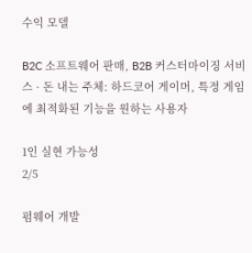수익 모델

B2C 소프트웨어 판매, B2B 커스터마이징 서비스 · 돈 내는 주체: 하드코어 게이머, 특정 게임에 최적화된 기능을 원하는 사용자

1인 실현 가능성
2/5

펌웨어 개발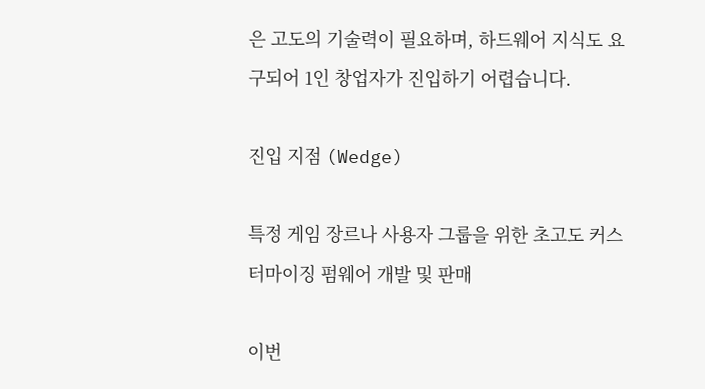은 고도의 기술력이 필요하며, 하드웨어 지식도 요구되어 1인 창업자가 진입하기 어렵습니다.

진입 지점 (Wedge)

특정 게임 장르나 사용자 그룹을 위한 초고도 커스터마이징 펌웨어 개발 및 판매

이번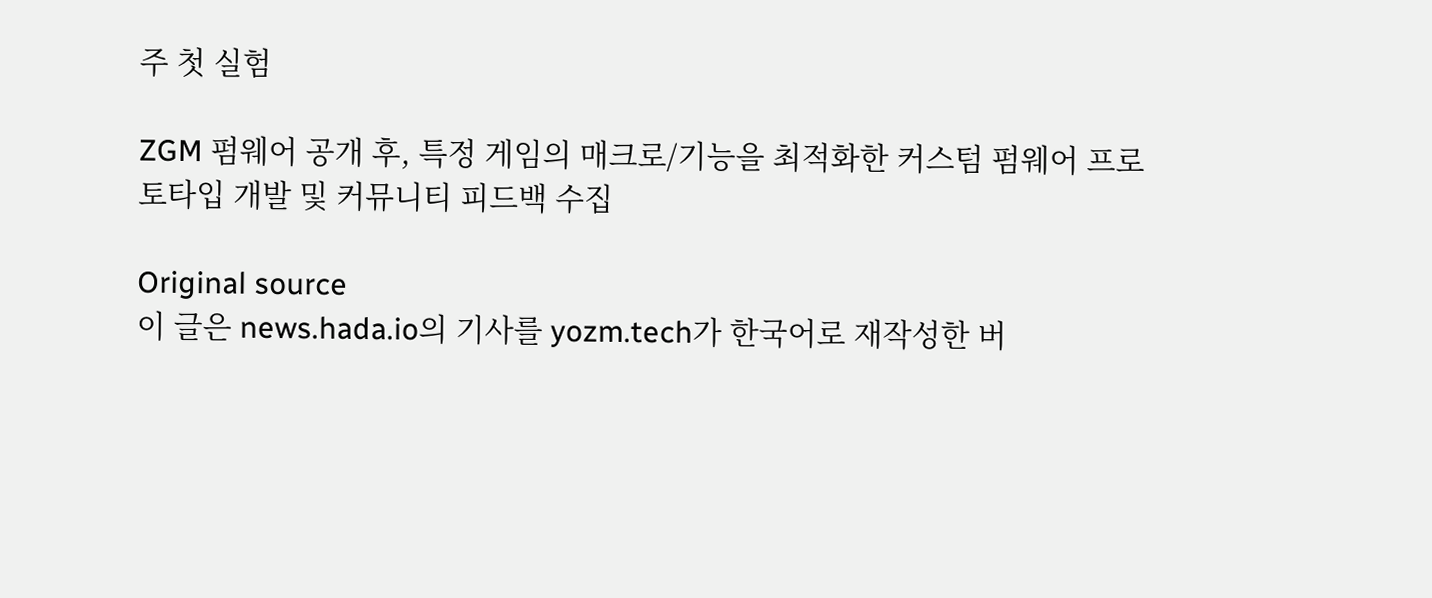주 첫 실험

ZGM 펌웨어 공개 후, 특정 게임의 매크로/기능을 최적화한 커스텀 펌웨어 프로토타입 개발 및 커뮤니티 피드백 수집

Original source
이 글은 news.hada.io의 기사를 yozm.tech가 한국어로 재작성한 버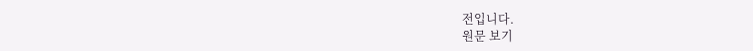전입니다.
원문 보기